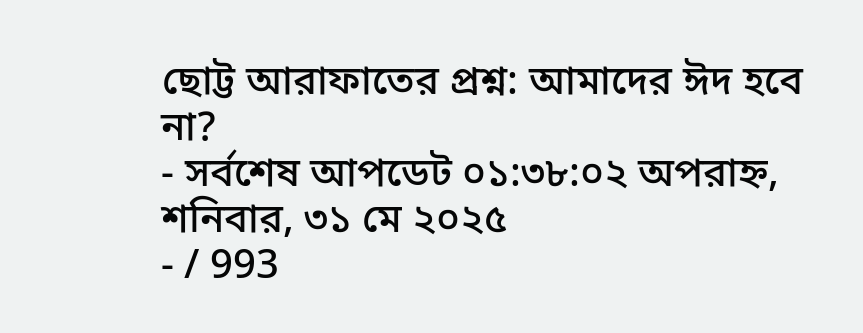ছোট্ট আরাফাতের প্রশ্ন: আমাদের ঈদ হবে না?
- সর্বশেষ আপডেট ০১:৩৮:০২ অপরাহ্ন, শনিবার, ৩১ মে ২০২৫
- / 993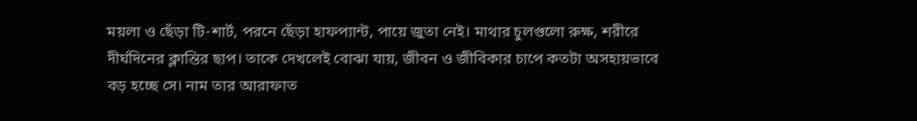ময়লা ও ছেঁড়া টি-শার্ট, পরনে ছেঁড়া হাফপ্যান্ট, পায়ে জুতা নেই। মাথার চুলগুলো রুক্ষ, শরীরে দীর্ঘদিনের ক্লান্তির ছাপ। তাকে দেখলেই বোঝা যায়, জীবন ও জীবিকার চাপে কতটা অসহায়ভাবে বড় হচ্ছে সে। নাম তার আরাফাত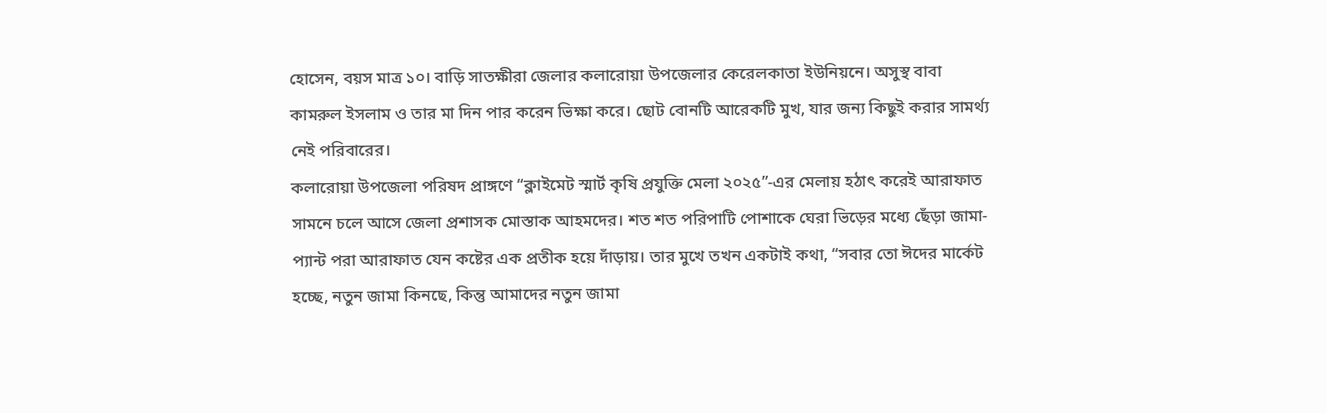হোসেন, বয়স মাত্র ১০। বাড়ি সাতক্ষীরা জেলার কলারোয়া উপজেলার কেরেলকাতা ইউনিয়নে। অসুস্থ বাবা কামরুল ইসলাম ও তার মা দিন পার করেন ভিক্ষা করে। ছোট বোনটি আরেকটি মুখ, যার জন্য কিছুই করার সামর্থ্য নেই পরিবারের।
কলারোয়া উপজেলা পরিষদ প্রাঙ্গণে “ক্লাইমেট স্মার্ট কৃষি প্রযুক্তি মেলা ২০২৫”-এর মেলায় হঠাৎ করেই আরাফাত সামনে চলে আসে জেলা প্রশাসক মোস্তাক আহমদের। শত শত পরিপাটি পোশাকে ঘেরা ভিড়ের মধ্যে ছেঁড়া জামা-প্যান্ট পরা আরাফাত যেন কষ্টের এক প্রতীক হয়ে দাঁড়ায়। তার মুখে তখন একটাই কথা, “সবার তো ঈদের মার্কেট হচ্ছে, নতুন জামা কিনছে, কিন্তু আমাদের নতুন জামা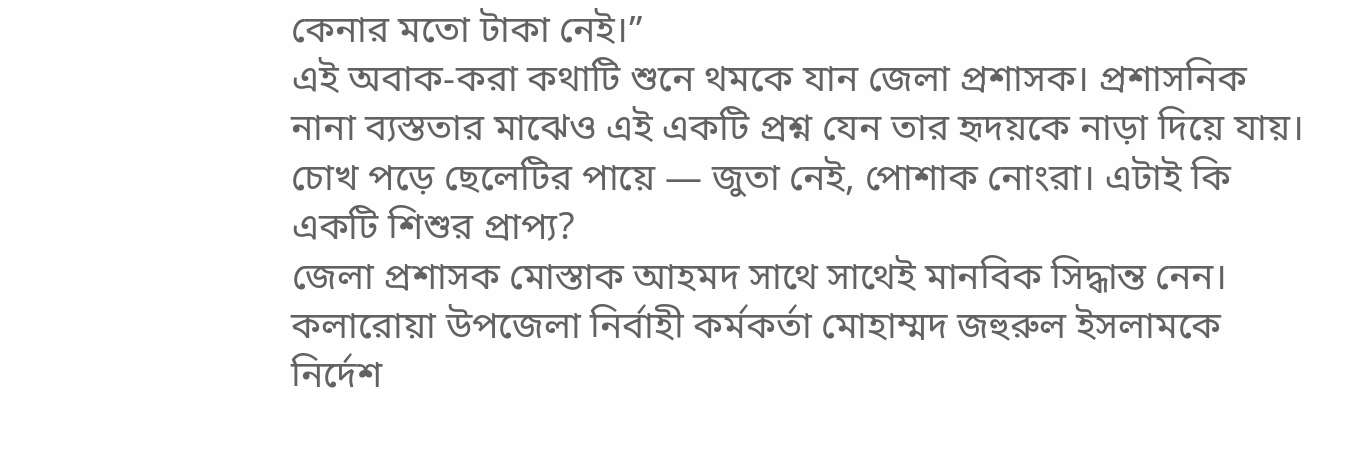কেনার মতো টাকা নেই।”
এই অবাক-করা কথাটি শুনে থমকে যান জেলা প্রশাসক। প্রশাসনিক নানা ব্যস্ততার মাঝেও এই একটি প্রশ্ন যেন তার হৃদয়কে নাড়া দিয়ে যায়। চোখ পড়ে ছেলেটির পায়ে — জুতা নেই, পোশাক নোংরা। এটাই কি একটি শিশুর প্রাপ্য?
জেলা প্রশাসক মোস্তাক আহমদ সাথে সাথেই মানবিক সিদ্ধান্ত নেন। কলারোয়া উপজেলা নির্বাহী কর্মকর্তা মোহাম্মদ জহুরুল ইসলামকে নির্দেশ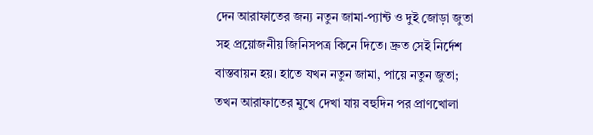দেন আরাফাতের জন্য নতুন জামা-প্যান্ট ও দুই জোড়া জুতা সহ প্রয়োজনীয় জিনিসপত্র কিনে দিতে। দ্রুত সেই নির্দেশ বাস্তবায়ন হয়। হাতে যখন নতুন জামা, পায়ে নতুন জুতা; তখন আরাফাতের মুখে দেখা যায় বহুদিন পর প্রাণখোলা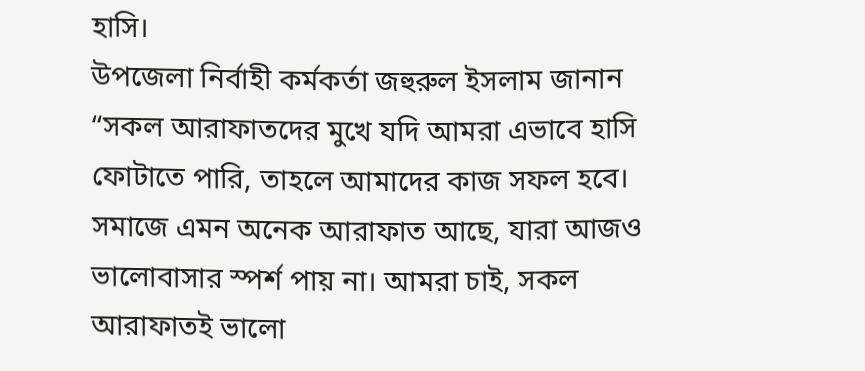হাসি।
উপজেলা নির্বাহী কর্মকর্তা জহুরুল ইসলাম জানান “সকল আরাফাতদের মুখে যদি আমরা এভাবে হাসি ফোটাতে পারি, তাহলে আমাদের কাজ সফল হবে। সমাজে এমন অনেক আরাফাত আছে, যারা আজও ভালোবাসার স্পর্শ পায় না। আমরা চাই, সকল আরাফাতই ভালো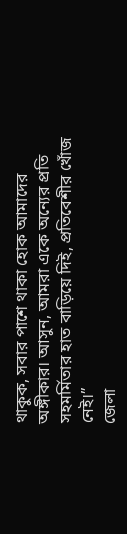থাকুক, সবার পাশে থাকা হোক আমাদের অঙ্গীকার। আসুন, আমরা একে অন্যের প্রতি সহমর্মিতার হাত বাড়িয়ে দিই, প্রতিবেশীর খোঁজ নেই।”
জেলা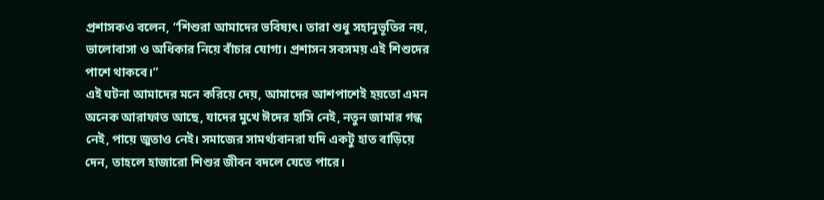প্রশাসকও বলেন, “শিশুরা আমাদের ভবিষ্যৎ। তারা শুধু সহানুভূতির নয়, ভালোবাসা ও অধিকার নিয়ে বাঁচার যোগ্য। প্রশাসন সবসময় এই শিশুদের পাশে থাকবে।”
এই ঘটনা আমাদের মনে করিয়ে দেয়, আমাদের আশপাশেই হয়তো এমন অনেক আরাফাত আছে, যাদের মুখে ঈদের হাসি নেই, নতুন জামার গন্ধ নেই, পায়ে জুতাও নেই। সমাজের সামর্থ্যবানরা যদি একটু হাত বাড়িয়ে দেন, তাহলে হাজারো শিশুর জীবন বদলে যেতে পারে।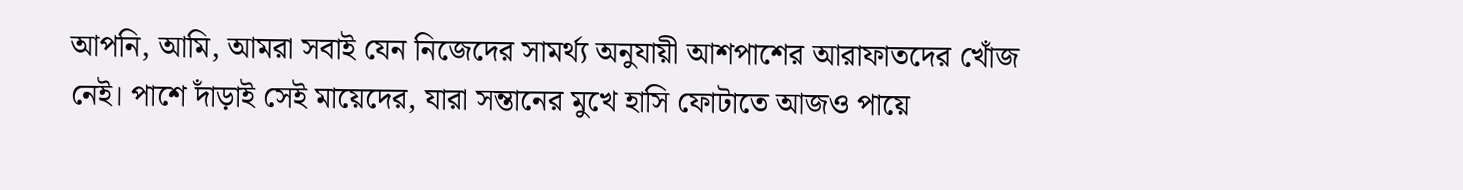আপনি, আমি, আমরা সবাই যেন নিজেদের সামর্থ্য অনুযায়ী আশপাশের আরাফাতদের খোঁজ নেই। পাশে দাঁড়াই সেই মায়েদের, যারা সন্তানের মুখে হাসি ফোটাতে আজও পায়ে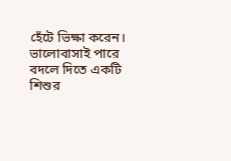হেঁটে ভিক্ষা করেন। ভালোবাসাই পারে বদলে দিতে একটি শিশুর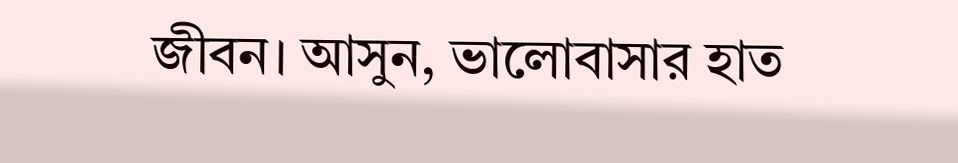জীবন। আসুন, ভালোবাসার হাত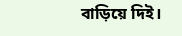বাড়িয়ে দিই।